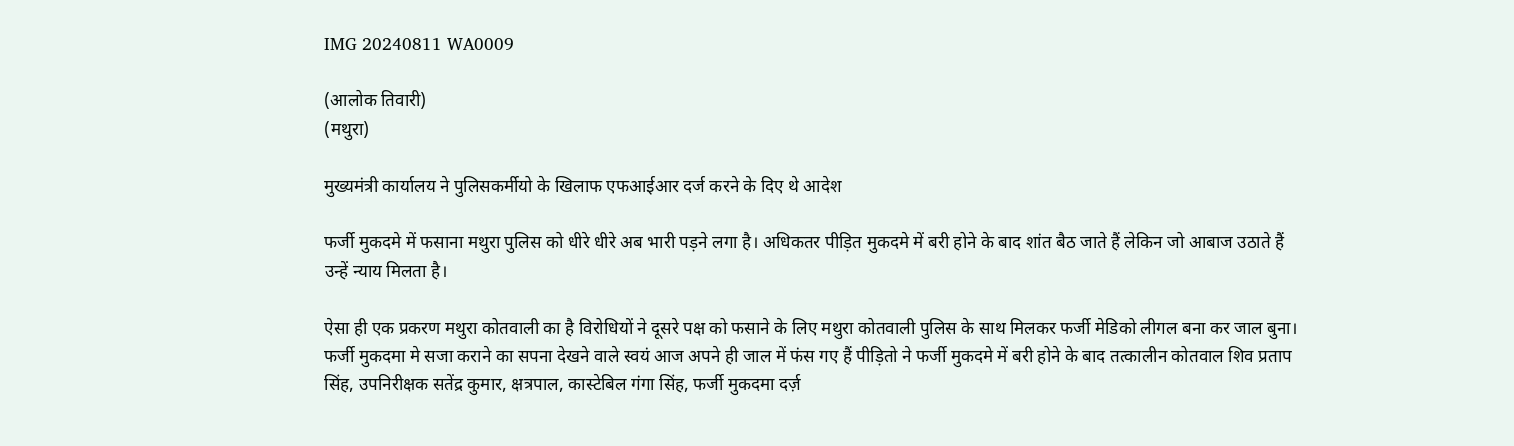IMG 20240811 WA0009

(आलोक तिवारी)
(मथुरा)

मुख्यमंत्री कार्यालय ने पुलिसकर्मीयो के खिलाफ एफआईआर दर्ज करने के दिए थे आदेश

फर्जी मुकदमे में फसाना मथुरा पुलिस को धीरे धीरे अब भारी पड़ने लगा है। अधिकतर पीड़ित मुकदमे में बरी होने के बाद शांत बैठ जाते हैं लेकिन जो आबाज उठाते हैं उन्हें न्याय मिलता है।

ऐसा ही एक प्रकरण मथुरा कोतवाली का है विरोधियों ने दूसरे पक्ष को फसाने के लिए मथुरा कोतवाली पुलिस के साथ मिलकर फर्जी मेडिको लीगल बना कर जाल बुना।
फर्जी मुकदमा मे सजा कराने का सपना देखने वाले स्वयं आज अपने ही जाल में फंस गए हैं पीड़ितो ने फर्जी मुकदमे में बरी होने के बाद तत्कालीन कोतवाल शिव प्रताप सिंह, उपनिरीक्षक सतेंद्र कुमार, क्षत्रपाल, कास्टेबिल गंगा सिंह, फर्जी मुकदमा दर्ज़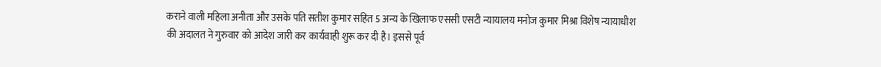कराने वाली महिला अनीता और उसके पति सतीश कुमार सहित 5 अन्य के खिलाफ एससी एसटी न्यायालय मनोज कुमार मिश्रा विशेष न्यायाधीश की अदालत ने गुरुवार को आदेश जारी कर कार्यवाही शुरू कर दी है। इससे पूर्व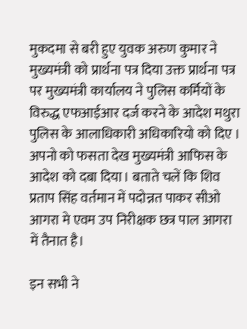मुकदमा से बरी हुए युवक अरुण कुमार ने मुख्यमंत्री को प्रार्थना पत्र दिया उक्त प्रार्थना पत्र पर मुख्यमंत्री कार्यालय ने पुलिस कर्मियों के विरुद्ध एफआईआर दर्ज करने के आदेश मथुरा पुलिस के आलाधिकारी अधिकारियो को दिए । अपनो को फसता देख मुख्यमंत्री आफिस के आदेश को दबा दिया। बताते चलें कि शिव प्रताप सिंह वर्तमान में पदोन्नत पाकर सीओ आगरा मे एवम उप निरीक्षक छत्र पाल आगरा में तैनात है।

इन सभी ने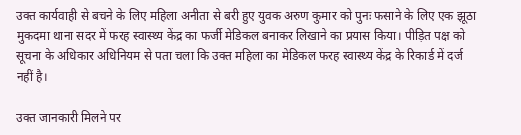उक्त कार्यवाही से बचने के लिए महिला अनीता से बरी हुए युवक अरुण कुमार को पुनः फसाने के लिए एक झूठा मुकदमा थाना सदर में फरह स्वास्थ्य केंद्र का फर्जी मेडिकल बनाकर लिखाने का प्रयास किया। पीड़ित पक्ष को सूचना के अधिकार अधिनियम से पता चला कि उक्त महिला का मेडिकल फरह स्वास्थ्य केंद्र के रिकार्ड में दर्ज नहीं है।

उक्त जानकारी मिलने पर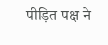पीड़ित पक्ष ने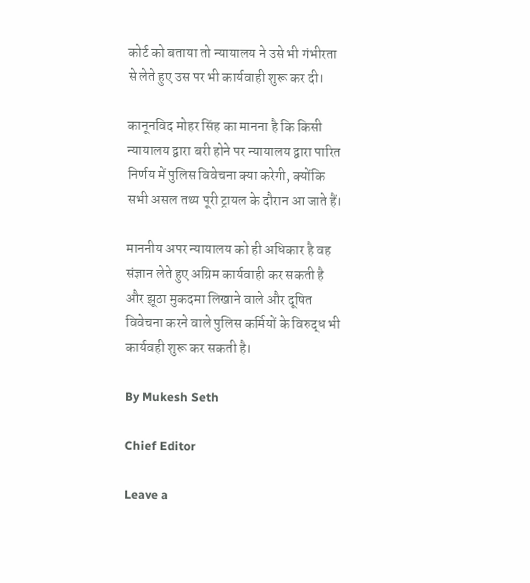कोर्ट को बताया तो न्यायालय ने उसे भी गंभीरता से लेते हुए उस पर भी कार्यवाही शुरू कर दी।

कानूनविद मोहर सिंह का मानना है कि किसी न्यायालय द्वारा बरी होने पर न्यायालय द्वारा पारित निर्णय में पुलिस विवेचना क्या करेगी, क्योंकि सभी असल तथ्य पूरी ट्रायल के दौरान आ जाते हैं।

माननीय अपर न्यायालय को ही अधिकार है वह संज्ञान लेते हुए अग्रिम कार्यवाही कर सकती है और झूठा मुकदमा लिखाने वाले और दूषित विवेचना करने वाले पुलिस कर्मियों के विरुद्ध भी कार्यवही शुरू कर सकती है।

By Mukesh Seth

Chief Editor

Leave a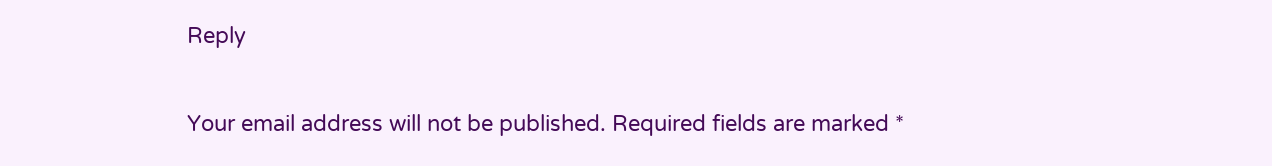Reply

Your email address will not be published. Required fields are marked *